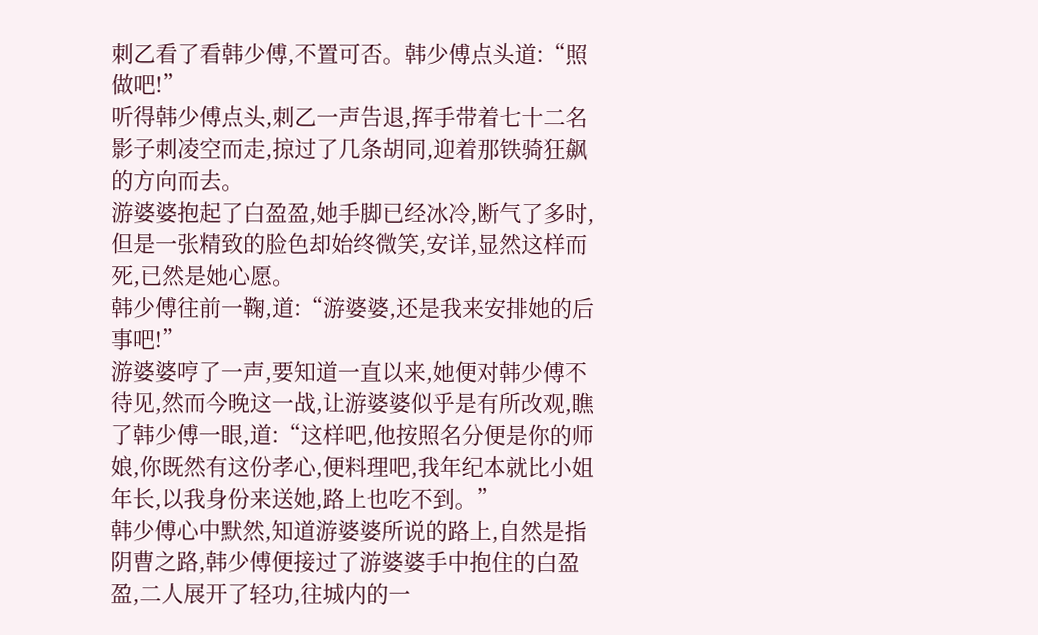刺乙看了看韩少傅,不置可否。韩少傅点头道:“照做吧!”
听得韩少傅点头,刺乙一声告退,挥手带着七十二名影子刺凌空而走,掠过了几条胡同,迎着那铁骑狂飙的方向而去。
游婆婆抱起了白盈盈,她手脚已经冰冷,断气了多时,但是一张精致的脸色却始终微笑,安详,显然这样而死,已然是她心愿。
韩少傅往前一鞠,道:“游婆婆,还是我来安排她的后事吧!”
游婆婆哼了一声,要知道一直以来,她便对韩少傅不待见,然而今晚这一战,让游婆婆似乎是有所改观,瞧了韩少傅一眼,道:“这样吧,他按照名分便是你的师娘,你既然有这份孝心,便料理吧,我年纪本就比小姐年长,以我身份来送她,路上也吃不到。”
韩少傅心中默然,知道游婆婆所说的路上,自然是指阴曹之路,韩少傅便接过了游婆婆手中抱住的白盈盈,二人展开了轻功,往城内的一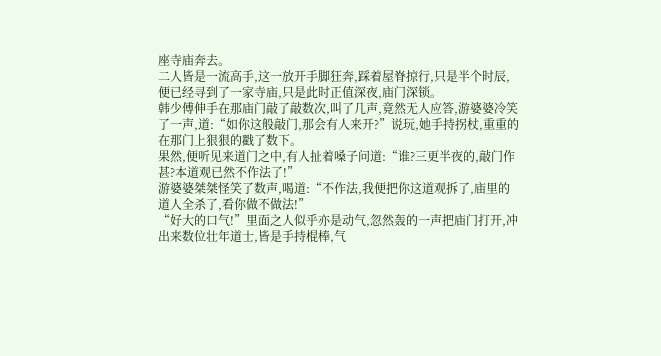座寺庙奔去。
二人皆是一流高手,这一放开手脚狂奔,踩着屋脊掠行,只是半个时辰,便已经寻到了一家寺庙,只是此时正值深夜,庙门深锁。
韩少傅伸手在那庙门敲了敲数次,叫了几声,竟然无人应答,游婆婆冷笑了一声,道:“如你这般敲门,那会有人来开?”说玩,她手持拐杖,重重的在那门上狠狠的戳了数下。
果然,便听见来道门之中,有人扯着嗓子问道:“谁?三更半夜的,敲门作甚?本道观已然不作法了!”
游婆婆桀桀怪笑了数声,喝道:“不作法,我便把你这道观拆了,庙里的道人全杀了,看你做不做法!”
“好大的口气!”里面之人似乎亦是动气,忽然轰的一声把庙门打开,冲出来数位壮年道士,皆是手持棍棒,气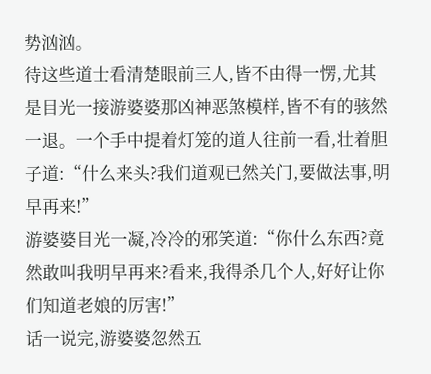势汹汹。
待这些道士看清楚眼前三人,皆不由得一愣,尤其是目光一接游婆婆那凶神恶煞模样,皆不有的骇然一退。一个手中提着灯笼的道人往前一看,壮着胆子道:“什么来头?我们道观已然关门,要做法事,明早再来!”
游婆婆目光一凝,冷冷的邪笑道:“你什么东西?竟然敢叫我明早再来?看来,我得杀几个人,好好让你们知道老娘的厉害!”
话一说完,游婆婆忽然五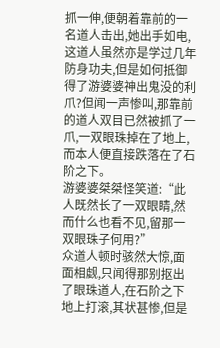抓一伸,便朝着靠前的一名道人击出,她出手如电,这道人虽然亦是学过几年防身功夫,但是如何抵御得了游婆婆神出鬼没的利爪?但闻一声惨叫,那靠前的道人双目已然被抓了一爪,一双眼珠掉在了地上,而本人便直接跌落在了石阶之下。
游婆婆桀桀怪笑道:“此人既然长了一双眼睛,然而什么也看不见,留那一双眼珠子何用?”
众道人顿时骇然大惊,面面相觑,只闻得那别抠出了眼珠道人,在石阶之下地上打滚,其状甚惨,但是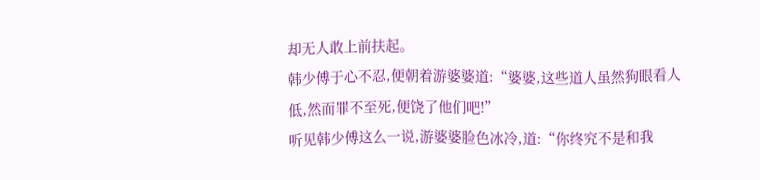却无人敢上前扶起。
韩少傅于心不忍,便朝着游婆婆道:“婆婆,这些道人虽然狗眼看人低,然而罪不至死,便饶了他们吧!”
听见韩少傅这么一说,游婆婆脸色冰冷,道:“你终究不是和我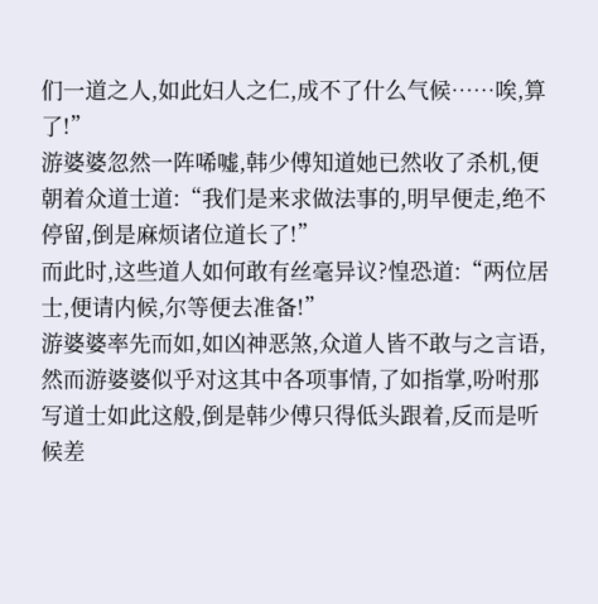们一道之人,如此妇人之仁,成不了什么气候……唉,算了!”
游婆婆忽然一阵唏嘘,韩少傅知道她已然收了杀机,便朝着众道士道:“我们是来求做法事的,明早便走,绝不停留,倒是麻烦诸位道长了!”
而此时,这些道人如何敢有丝毫异议?惶恐道:“两位居士,便请内候,尔等便去准备!”
游婆婆率先而如,如凶神恶煞,众道人皆不敢与之言语,然而游婆婆似乎对这其中各项事情,了如指掌,吩咐那写道士如此这般,倒是韩少傅只得低头跟着,反而是听候差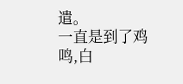遣。
一直是到了鸡鸣,白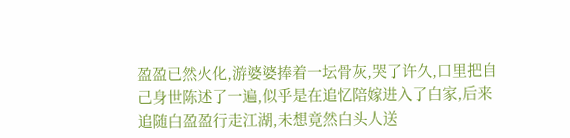盈盈已然火化,游婆婆捧着一坛骨灰,哭了许久,口里把自己身世陈述了一遍,似乎是在追忆陪嫁进入了白家,后来追随白盈盈行走江湖,未想竟然白头人送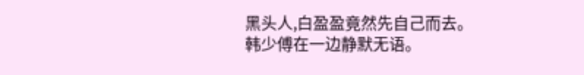黑头人,白盈盈竟然先自己而去。
韩少傅在一边静默无语。